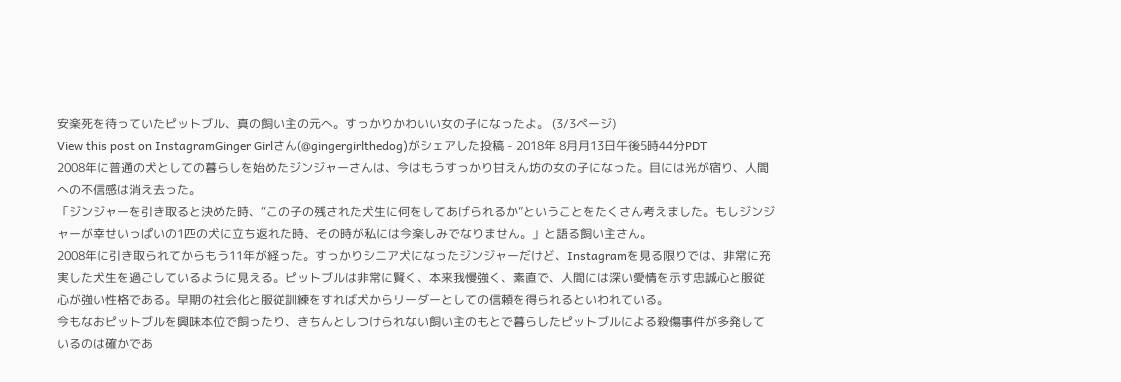安楽死を待っていたピットブル、真の飼い主の元へ。すっかりかわいい女の子になったよ。 (3/3ページ)
View this post on InstagramGinger Girlさん(@gingergirlthedog)がシェアした投稿 - 2018年 8月月13日午後5時44分PDT
2008年に普通の犬としての暮らしを始めたジンジャーさんは、今はもうすっかり甘えん坊の女の子になった。目には光が宿り、人間への不信感は消え去った。
「ジンジャーを引き取ると決めた時、“この子の残された犬生に何をしてあげられるか”ということをたくさん考えました。もしジンジャーが幸せいっぱいの1匹の犬に立ち返れた時、その時が私には今楽しみでなりません。」と語る飼い主さん。
2008年に引き取られてからもう11年が経った。すっかりシニア犬になったジンジャーだけど、Instagramを見る限りでは、非常に充実した犬生を過ごしているように見える。ピットブルは非常に賢く、本来我慢強く、素直で、人間には深い愛情を示す忠誠心と服従心が強い性格である。早期の社会化と服従訓練をすれば犬からリーダーとしての信頼を得られるといわれている。
今もなおピットブルを興味本位で飼ったり、きちんとしつけられない飼い主のもとで暮らしたピットブルによる殺傷事件が多発しているのは確かであ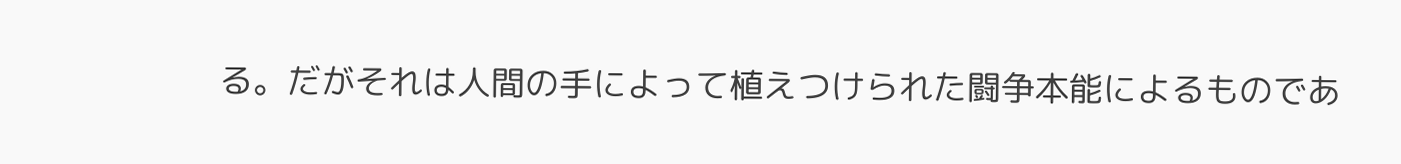る。だがそれは人間の手によって植えつけられた闘争本能によるものであ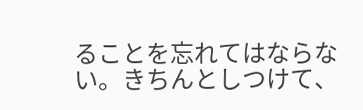ることを忘れてはならない。きちんとしつけて、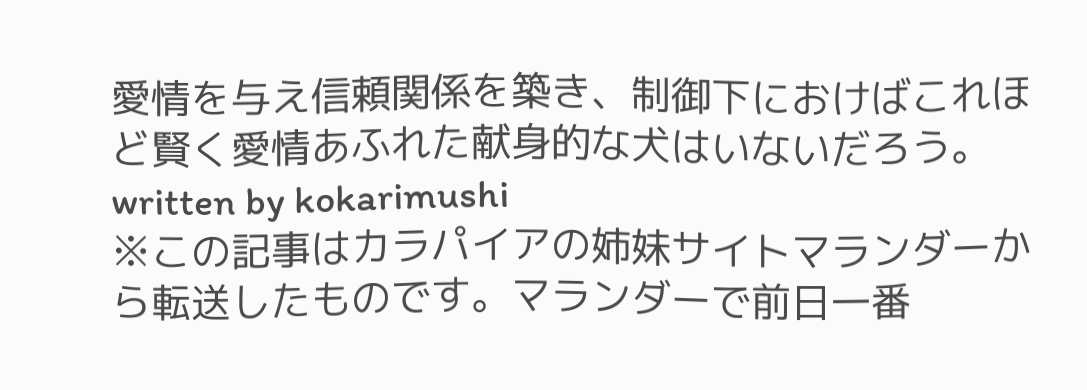愛情を与え信頼関係を築き、制御下におけばこれほど賢く愛情あふれた献身的な犬はいないだろう。
written by kokarimushi
※この記事はカラパイアの姉妹サイトマランダーから転送したものです。マランダーで前日一番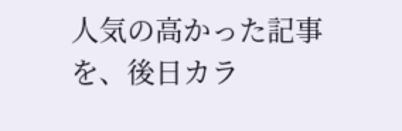人気の高かった記事を、後日カラ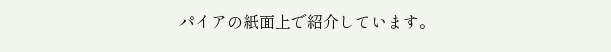パイアの紙面上で紹介しています。